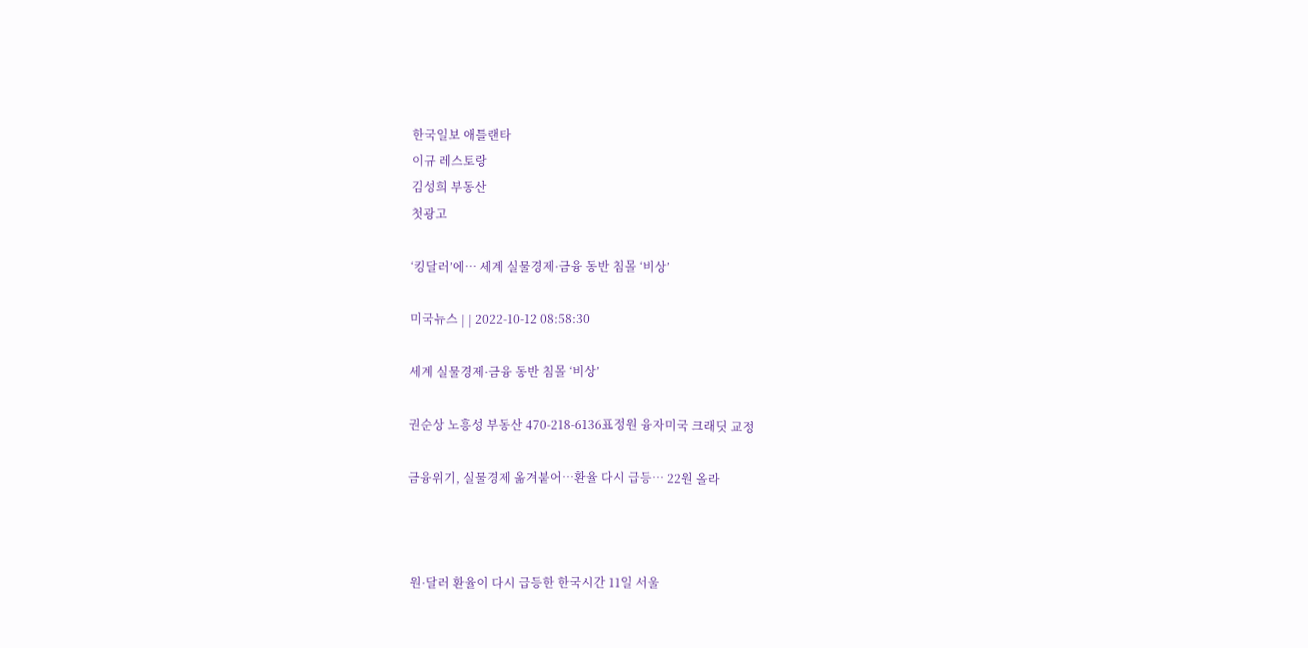한국일보 애틀랜타
이규 레스토랑
김성희 부동산
첫광고

‘킹달러’에… 세계 실물경제·금융 동반 침몰 ‘비상’

미국뉴스 | | 2022-10-12 08:58:30

세계 실물경제·금융 동반 침몰 ‘비상’

권순상 노흥성 부동산 470-218-6136표정원 융자미국 크래딧 교정

금융위기, 실물경제 옮겨붙어…환율 다시 급등… 22원 올라



 원·달러 환율이 다시 급등한 한국시간 11일 서울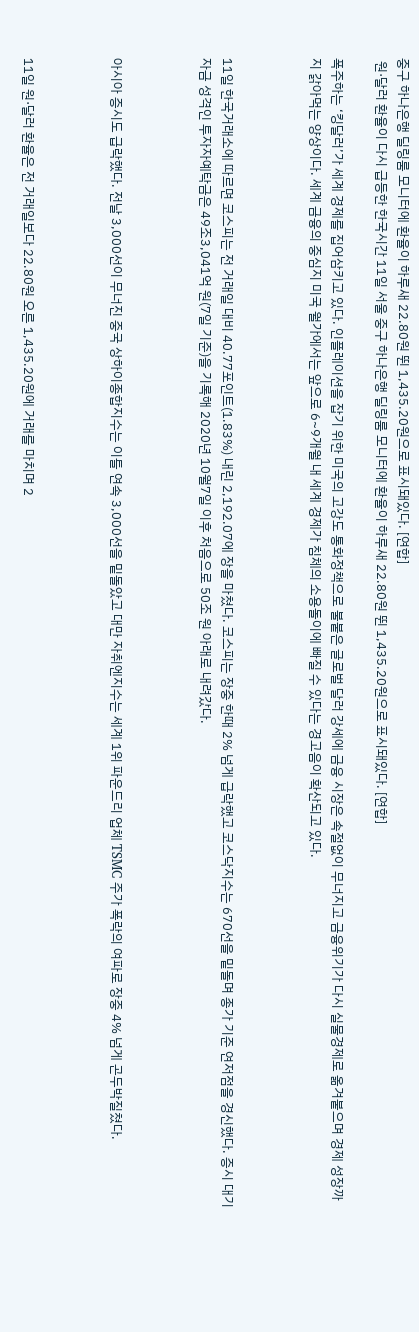중구 하나은행 딜링룸 모니터에 환율이 하루새 22.80원 뛴 1,435.20원으로 표시돼있다. [연합]
 원·달러 환율이 다시 급등한 한국시간 11일 서울 중구 하나은행 딜링룸 모니터에 환율이 하루새 22.80원 뛴 1,435.20원으로 표시돼있다. [연합]

폭주하는 ‘킹달러’가 세계 경제를 집어삼키고 있다. 인플레이션을 잡기 위한 미국의 고강도 통화정책으로 불붙은 글로벌 달러 강세에 금융 시장은 속절없이 무너지고 금융위기가 다시 실물경제로 옮겨붙으며 경제 성장까지 갉아먹는 양상이다. 세계 금융의 중심지 미국 월가에서는 앞으로 6~9개월 내 세계 경제가 침체의 소용돌이에 빠질 수 있다는 경고음이 확산되고 있다.



11일 한국거래소에 따르면 코스피는 전 거래일 대비 40.77포인트(1.83%) 내린 2,192.07에 장을 마쳤다. 코스피는 장중 한때 2% 넘게 급락했고 코스닥지수는 670선을 밑돌며 종가 기준 연저점을 경신했다. 증시 대기 자금 성격인 투자자예탁금은 49조3,041억 원(7일 기준)을 기록해 2020년 10월7일 이후 처음으로 50조 원 아래로 내려갔다.



아시아 증시도 급락했다. 전날 3,000선이 무너진 중국 상하이종합지수는 이틀 연속 3,000선을 밑돌았고 대만 자취엔지수는 세계 1위 파운드리 업체 TSMC 주가 폭락의 여파로 장중 4% 넘게 곤두박질쳤다.



11일 원·달러 환율은 전 거래일보다 22.80원 오른 1,435.20원에 거래를 마치며 2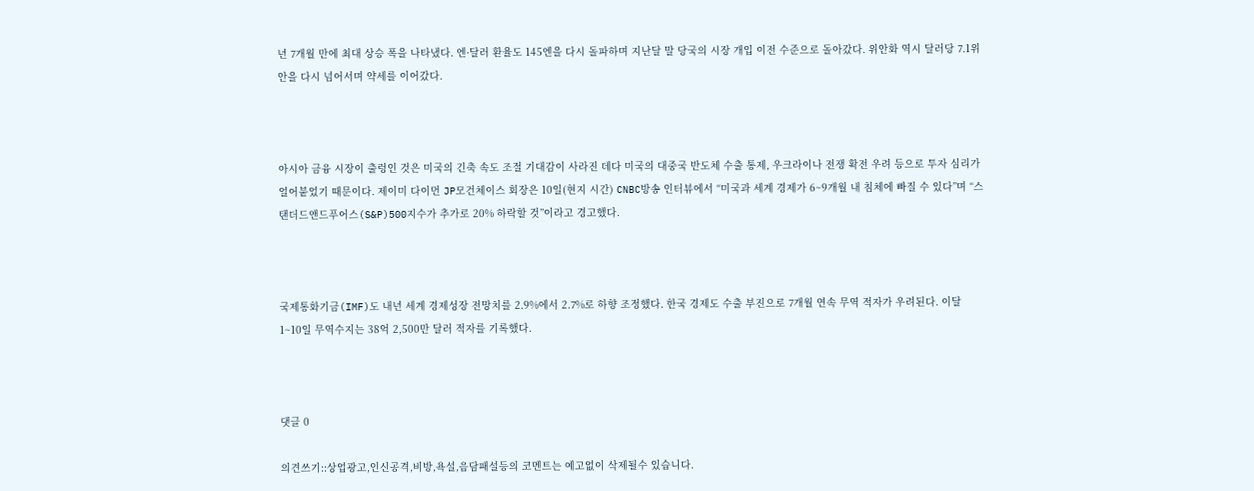년 7개월 만에 최대 상승 폭을 나타냈다. 엔·달러 환율도 145엔을 다시 돌파하며 지난달 말 당국의 시장 개입 이전 수준으로 돌아갔다. 위안화 역시 달러당 7.1위안을 다시 넘어서며 약세를 이어갔다.



아시아 금융 시장이 출렁인 것은 미국의 긴축 속도 조절 기대감이 사라진 데다 미국의 대중국 반도체 수출 통제, 우크라이나 전쟁 확전 우려 등으로 투자 심리가 얼어붙었기 때문이다. 제이미 다이먼 JP모건체이스 회장은 10일(현지 시간) CNBC방송 인터뷰에서 “미국과 세계 경제가 6~9개월 내 침체에 빠질 수 있다”며 “스탠더드앤드푸어스(S&P)500지수가 추가로 20% 하락할 것”이라고 경고했다.



국제통화기금(IMF)도 내년 세계 경제성장 전망치를 2.9%에서 2.7%로 하향 조정했다. 한국 경제도 수출 부진으로 7개월 연속 무역 적자가 우려된다. 이달 1~10일 무역수지는 38억 2,500만 달러 적자를 기록했다.



댓글 0

의견쓰기::상업광고,인신공격,비방,욕설,음담패설등의 코멘트는 예고없이 삭제될수 있습니다.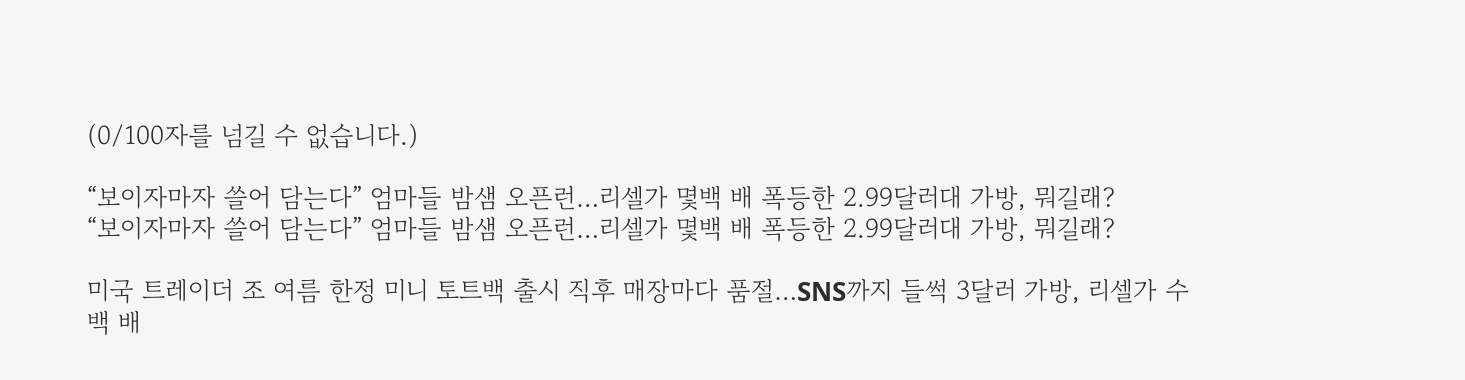(0/100자를 넘길 수 없습니다.)

“보이자마자 쓸어 담는다” 엄마들 밤샘 오픈런…리셀가 몇백 배 폭등한 2.99달러대 가방, 뭐길래?
“보이자마자 쓸어 담는다” 엄마들 밤샘 오픈런…리셀가 몇백 배 폭등한 2.99달러대 가방, 뭐길래?

미국 트레이더 조 여름 한정 미니 토트백 출시 직후 매장마다 품절…SNS까지 들썩 3달러 가방, 리셀가 수백 배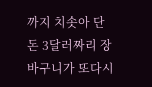까지 치솟아 단돈 3달러짜리 장바구니가 또다시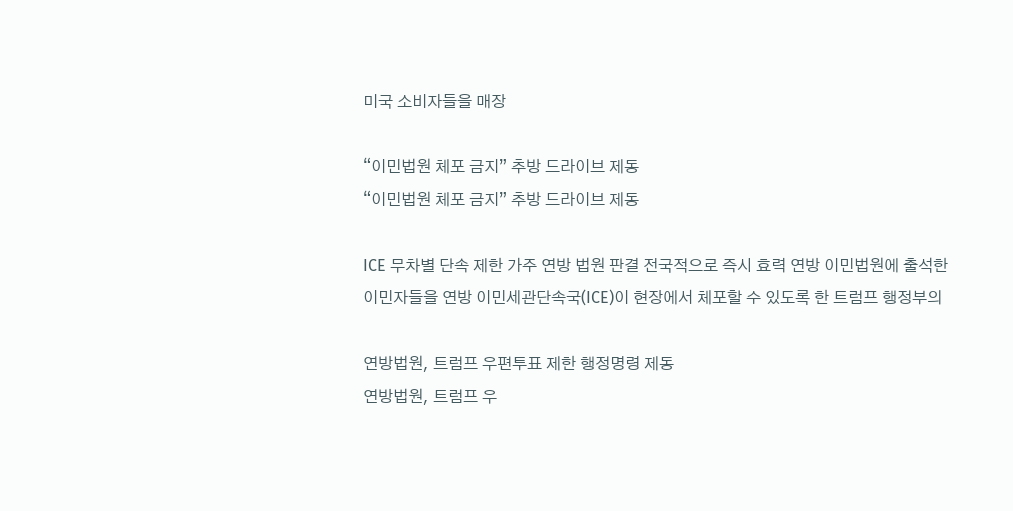미국 소비자들을 매장

“이민법원 체포 금지” 추방 드라이브 제동
“이민법원 체포 금지” 추방 드라이브 제동

ICE 무차별 단속 제한 가주 연방 법원 판결 전국적으로 즉시 효력 연방 이민법원에 출석한 이민자들을 연방 이민세관단속국(ICE)이 현장에서 체포할 수 있도록 한 트럼프 행정부의

연방법원, 트럼프 우편투표 제한 행정명령 제동
연방법원, 트럼프 우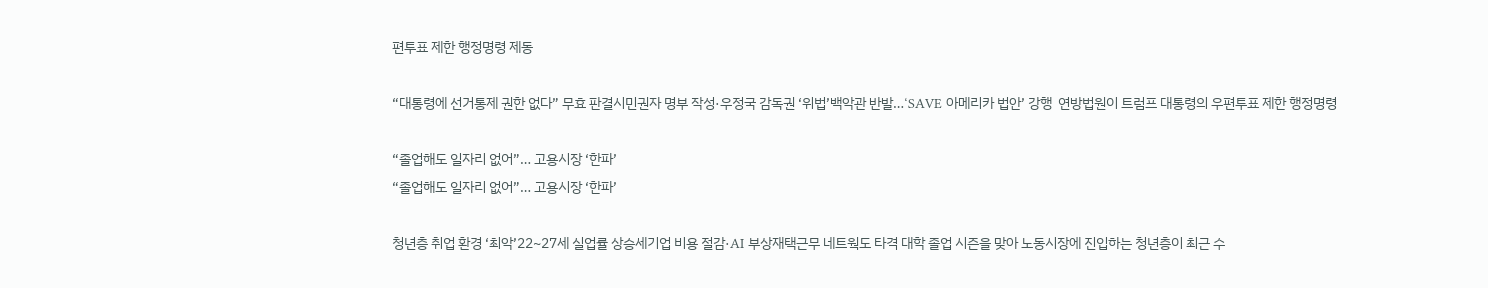편투표 제한 행정명령 제동

“대통령에 선거통제 권한 없다” 무효 판결시민권자 명부 작성·우정국 감독권 ‘위법’백악관 반발…‘SAVE 아메리카 법안’ 강행  연방법원이 트럼프 대통령의 우편투표 제한 행정명령

“졸업해도 일자리 없어”… 고용시장 ‘한파’
“졸업해도 일자리 없어”… 고용시장 ‘한파’

청년층 취업 환경 ‘최악’22~27세 실업률 상승세기업 비용 절감·AI 부상재택근무 네트웍도 타격 대학 졸업 시즌을 맞아 노동시장에 진입하는 청년층이 최근 수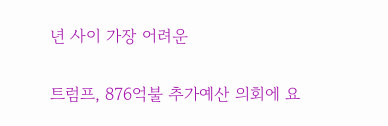년 사이 가장 어려운

트럼프, 876억불 추가예산 의회에 요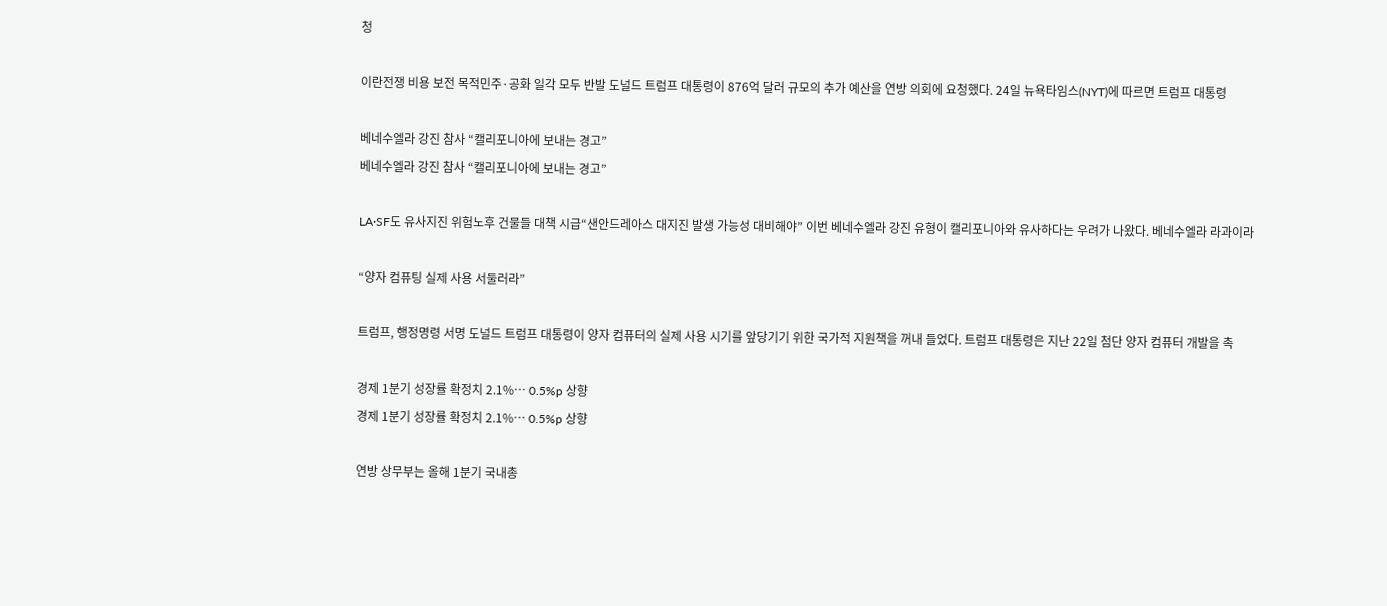청

이란전쟁 비용 보전 목적민주·공화 일각 모두 반발 도널드 트럼프 대통령이 876억 달러 규모의 추가 예산을 연방 의회에 요청했다. 24일 뉴욕타임스(NYT)에 따르면 트럼프 대통령

베네수엘라 강진 참사 “캘리포니아에 보내는 경고”
베네수엘라 강진 참사 “캘리포니아에 보내는 경고”

LA·SF도 유사지진 위험노후 건물들 대책 시급“샌안드레아스 대지진 발생 가능성 대비해야” 이번 베네수엘라 강진 유형이 캘리포니아와 유사하다는 우려가 나왔다. 베네수엘라 라과이라

“양자 컴퓨팅 실제 사용 서둘러라”

트럼프, 행정명령 서명 도널드 트럼프 대통령이 양자 컴퓨터의 실제 사용 시기를 앞당기기 위한 국가적 지원책을 꺼내 들었다. 트럼프 대통령은 지난 22일 첨단 양자 컴퓨터 개발을 촉

경제 1분기 성장률 확정치 2.1%… 0.5%p 상향
경제 1분기 성장률 확정치 2.1%… 0.5%p 상향

연방 상무부는 올해 1분기 국내총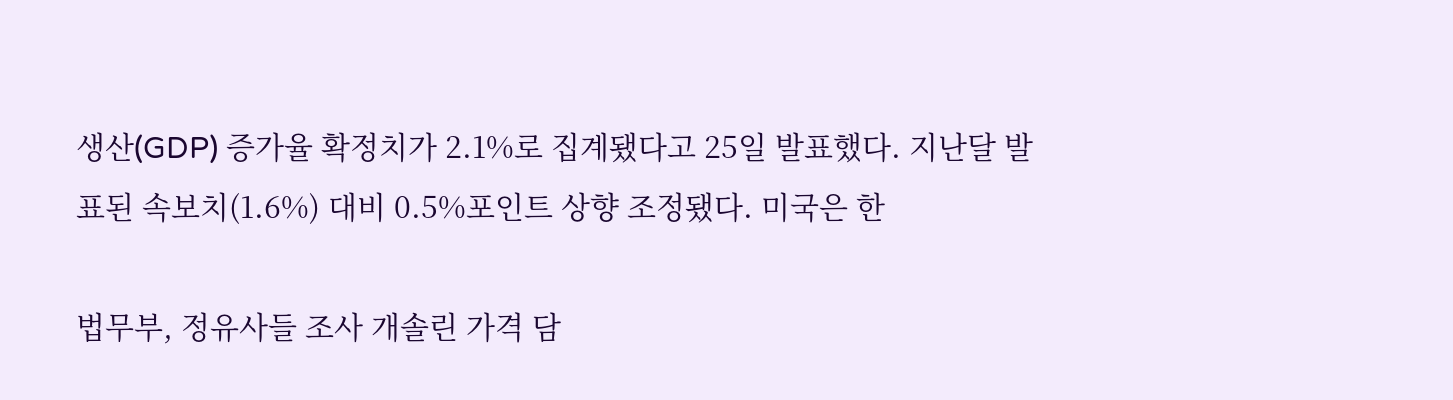생산(GDP) 증가율 확정치가 2.1%로 집계됐다고 25일 발표했다. 지난달 발표된 속보치(1.6%) 대비 0.5%포인트 상향 조정됐다. 미국은 한

법무부, 정유사들 조사 개솔린 가격 담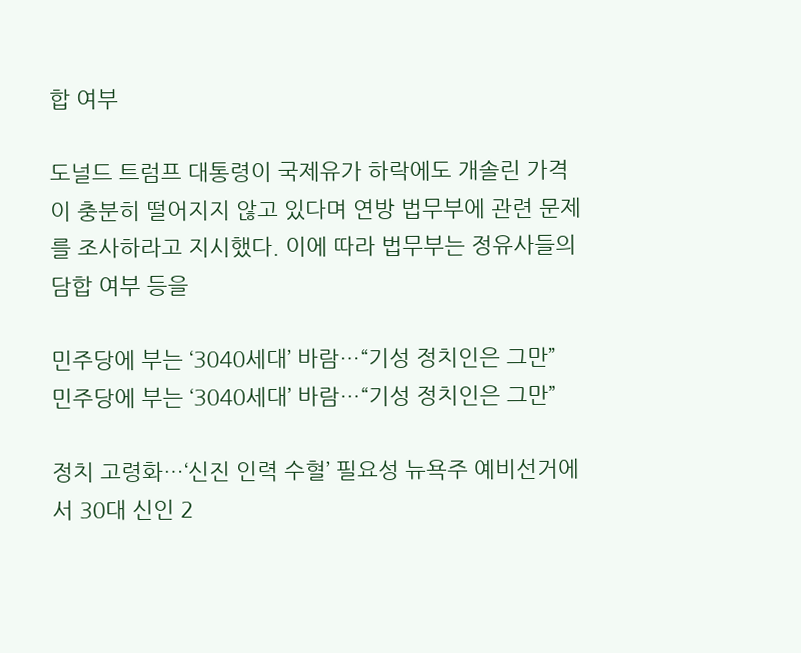합 여부

도널드 트럼프 대통령이 국제유가 하락에도 개솔린 가격이 충분히 떨어지지 않고 있다며 연방 법무부에 관련 문제를 조사하라고 지시했다. 이에 따라 법무부는 정유사들의 담합 여부 등을

민주당에 부는 ‘3040세대’ 바람…“기성 정치인은 그만”
민주당에 부는 ‘3040세대’ 바람…“기성 정치인은 그만”

정치 고령화…‘신진 인력 수혈’ 필요성 뉴욕주 예비선거에서 30대 신인 2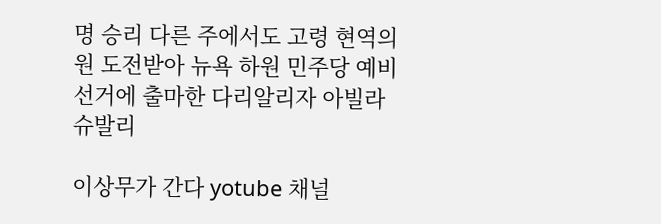명 승리 다른 주에서도 고령 현역의원 도전받아 뉴욕 하원 민주당 예비선거에 출마한 다리알리자 아빌라 슈발리

이상무가 간다 yotube 채널